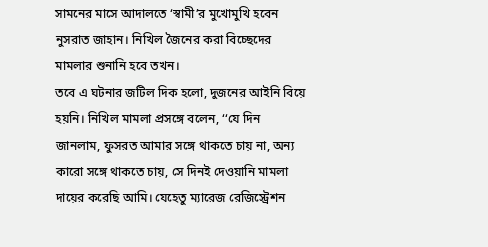সামনের মাসে আদালতে ‘স্বামী’র মুখোমুখি হবেন নুসরাত জাহান। নিখিল জৈনের করা বিচ্ছেদের মামলার শুনানি হবে তখন।
তবে এ ঘটনার জটিল দিক হলো, দুজনের আইনি বিয়ে হয়নি। নিখিল মামলা প্রসঙ্গে বলেন, ‘‘যে দিন জানলাম, ফুসরত আমার সঙ্গে থাকতে চায় না, অন্য কারো সঙ্গে থাকতে চায়, সে দিনই দেওয়ানি মামলা দায়ের করেছি আমি। যেহেতু ম্যারেজ রেজিস্ট্রেশন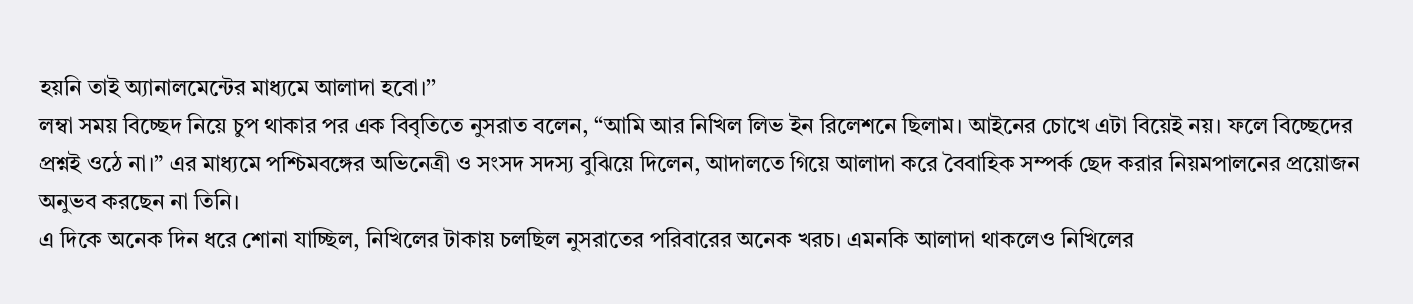হয়নি তাই অ্যানালমেন্টের মাধ্যমে আলাদা হবো।’’
লম্বা সময় বিচ্ছেদ নিয়ে চুপ থাকার পর এক বিবৃতিতে নুসরাত বলেন, “আমি আর নিখিল লিভ ইন রিলেশনে ছিলাম। আইনের চোখে এটা বিয়েই নয়। ফলে বিচ্ছেদের প্রশ্নই ওঠে না।” এর মাধ্যমে পশ্চিমবঙ্গের অভিনেত্রী ও সংসদ সদস্য বুঝিয়ে দিলেন, আদালতে গিয়ে আলাদা করে বৈবাহিক সম্পর্ক ছেদ করার নিয়মপালনের প্রয়োজন অনুভব করছেন না তিনি।
এ দিকে অনেক দিন ধরে শোনা যাচ্ছিল, নিখিলের টাকায় চলছিল নুসরাতের পরিবারের অনেক খরচ। এমনকি আলাদা থাকলেও নিখিলের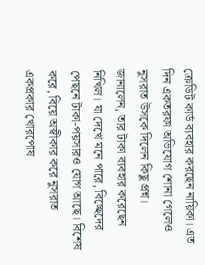ক্রেডিট কার্ড ব্যবহার করছেন নায়িকা। এত দিন একতরফা অভিযোগ শোনা গেলেও নুসরাত উসকে দিলেন কিছু প্রশ্ন। জানালেন, তার টাকা ব্যবহার করেছেন নিখিল। যা দেখে মনে পারে, বিচ্ছেদের পেছনে টাকা-পয়সারও যোগ আছে। বিশেষ করে, বিয়ে অস্বীকার করে নুসরাত একপ্রকার খোরপোষ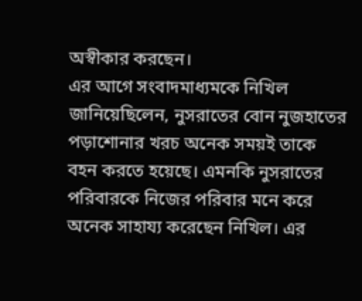অস্বীকার করছেন।
এর আগে সংবাদমাধ্যমকে নিখিল জানিয়েছিলেন, নুসরাতের বোন নুজহাতের পড়াশোনার খরচ অনেক সময়ই তাকে বহন করতে হয়েছে। এমনকি নুসরাতের পরিবারকে নিজের পরিবার মনে করে অনেক সাহায্য করেছেন নিখিল। এর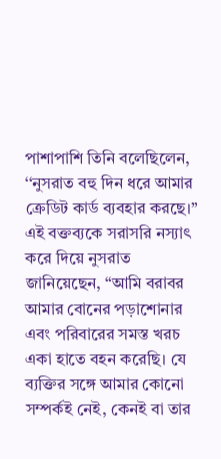পাশাপাশি তিনি বলেছিলেন, ‘‘নুসরাত বহু দিন ধরে আমার ক্রেডিট কার্ড ব্যবহার করছে।’’
এই বক্তব্যকে সরাসরি নস্যাৎ করে দিয়ে নুসরাত জানিয়েছেন, “আমি বরাবর আমার বোনের পড়াশোনার এবং পরিবারের সমস্ত খরচ একা হাতে বহন করেছি। যে ব্যক্তির সঙ্গে আমার কোনো সম্পর্কই নেই, কেনই বা তার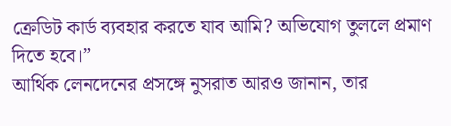ক্রেডিট কার্ড ব্যবহার করতে যাব আমি? অভিযোগ তুললে প্রমাণ দিতে হবে।”
আর্থিক লেনদেনের প্রসঙ্গে নুসরাত আরও জানান, তার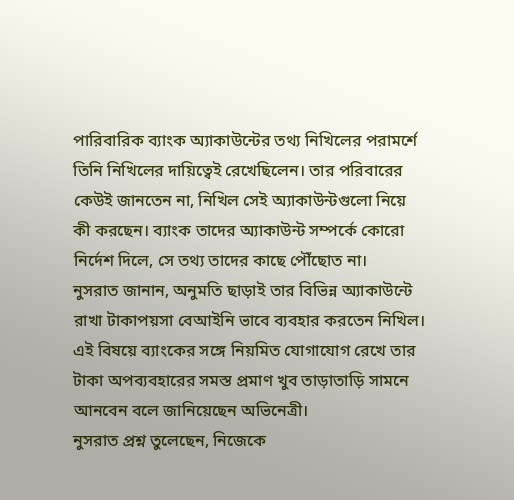পারিবারিক ব্যাংক অ্যাকাউন্টের তথ্য নিখিলের পরামর্শে তিনি নিখিলের দায়িত্বেই রেখেছিলেন। তার পরিবারের কেউই জানতেন না, নিখিল সেই অ্যাকাউন্টগুলো নিয়ে কী করছেন। ব্যাংক তাদের অ্যাকাউন্ট সম্পর্কে কোরো নির্দেশ দিলে, সে তথ্য তাদের কাছে পৌঁছোত না।
নুসরাত জানান, অনুমতি ছাড়াই তার বিভিন্ন অ্যাকাউন্টে রাখা টাকাপয়সা বেআইনি ভাবে ব্যবহার করতেন নিখিল। এই বিষয়ে ব্যাংকের সঙ্গে নিয়মিত যোগাযোগ রেখে তার টাকা অপব্যবহারের সমস্ত প্রমাণ খুব তাড়াতাড়ি সামনে আনবেন বলে জানিয়েছেন অভিনেত্রী।
নুসরাত প্রশ্ন তুলেছেন, নিজেকে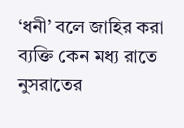‘ধনী’ বলে জাহির করা ব্যক্তি কেন মধ্য রাতে নুসরাতের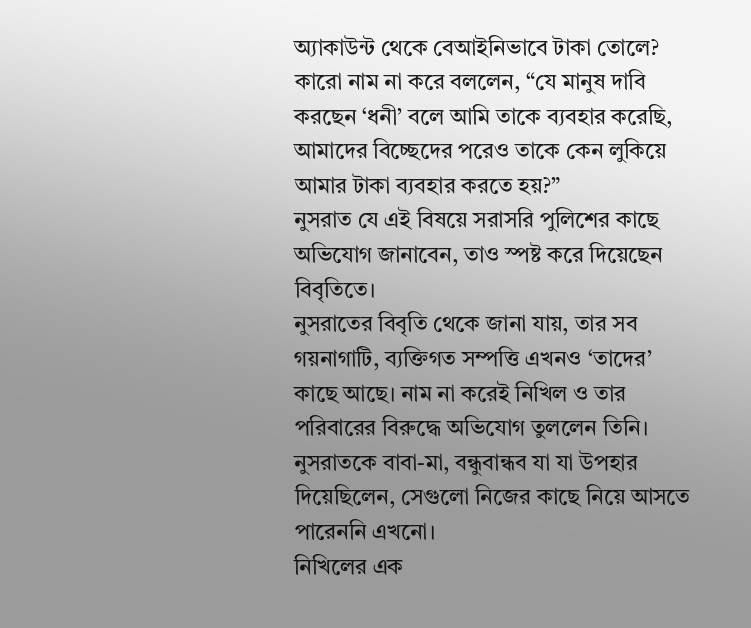অ্যাকাউন্ট থেকে বেআইনিভাবে টাকা তোলে?
কারো নাম না করে বললেন, “যে মানুষ দাবি করছেন ‘ধনী’ বলে আমি তাকে ব্যবহার করেছি, আমাদের বিচ্ছেদের পরেও তাকে কেন লুকিয়ে আমার টাকা ব্যবহার করতে হয়?”
নুসরাত যে এই বিষয়ে সরাসরি পুলিশের কাছে অভিযোগ জানাবেন, তাও স্পষ্ট করে দিয়েছেন বিবৃতিতে।
নুসরাতের বিবৃতি থেকে জানা যায়, তার সব গয়নাগাটি, ব্যক্তিগত সম্পত্তি এখনও ‘তাদের’ কাছে আছে। নাম না করেই নিখিল ও তার পরিবারের বিরুদ্ধে অভিযোগ তুললেন তিনি। নুসরাতকে বাবা-মা, বন্ধুবান্ধব যা যা উপহার দিয়েছিলেন, সেগুলো নিজের কাছে নিয়ে আসতে পারেননি এখনো।
নিখিলের এক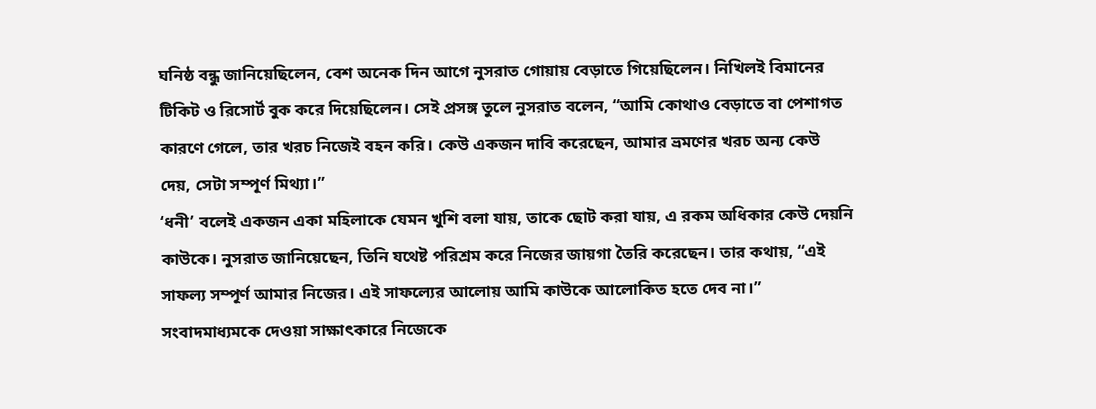ঘনিষ্ঠ বন্ধু জানিয়েছিলেন, বেশ অনেক দিন আগে নুসরাত গোয়ায় বেড়াতে গিয়েছিলেন। নিখিলই বিমানের টিকিট ও রিসোর্ট বুক করে দিয়েছিলেন। সেই প্রসঙ্গ তুলে নুসরাত বলেন, “আমি কোথাও বেড়াতে বা পেশাগত কারণে গেলে, তার খরচ নিজেই বহন করি। কেউ একজন দাবি করেছেন, আমার ভ্রমণের খরচ অন্য কেউ দেয়, সেটা সম্পূর্ণ মিথ্যা।”
‘ধনী’ বলেই একজন একা মহিলাকে যেমন খুশি বলা যায়, তাকে ছোট করা যায়, এ রকম অধিকার কেউ দেয়নি কাউকে। নুসরাত জানিয়েছেন, তিনি যথেষ্ট পরিশ্রম করে নিজের জায়গা তৈরি করেছেন। তার কথায়, “এই সাফল্য সম্পূর্ণ আমার নিজের। এই সাফল্যের আলোয় আমি কাউকে আলোকিত হতে দেব না।”
সংবাদমাধ্যমকে দেওয়া সাক্ষাৎকারে নিজেকে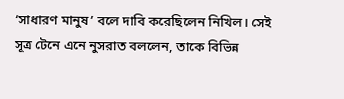‘সাধারণ মানুষ’ বলে দাবি করেছিলেন নিখিল। সেই সূত্র টেনে এনে নুসরাত বললেন, তাকে বিভিন্ন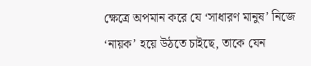ক্ষেত্রে অপমান করে যে ‘সাধারণ মানুষ’ নিজে ‘নায়ক’ হয়ে উঠতে চাইছে, তাকে যেন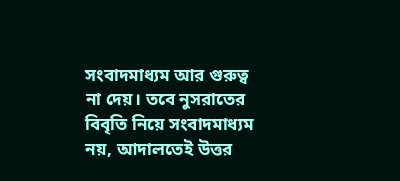সংবাদমাধ্যম আর গুরুত্ব না দেয়। তবে নুসরাতের বিবৃতি নিয়ে সংবাদমাধ্যম নয়, আদালতেই উত্তর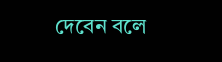দেবেন বলে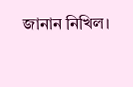জানান নিখিল।